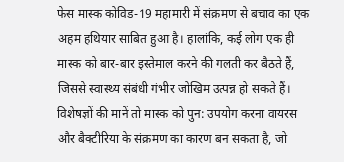फेस मास्क कोविड-19 महामारी में संक्रमण से बचाव का एक अहम हथियार साबित हुआ है। हालांकि, कई लोग एक ही मास्क को बार-बार इस्तेमाल करने की गलती कर बैठते हैं, जिससे स्वास्थ्य संबंधी गंभीर जोखिम उत्पन्न हो सकते हैं। विशेषज्ञों की मानें तो मास्क को पुन: उपयोग करना वायरस और बैक्टीरिया के संक्रमण का कारण बन सकता है, जो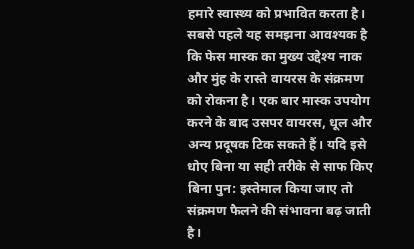हमारे स्वास्थ्य को प्रभावित करता है।
सबसे पहले यह समझना आवश्यक है कि फेस मास्क का मुख्य उद्देश्य नाक और मुंह के रास्ते वायरस के संक्रमण को रोकना है। एक बार मास्क उपयोग करने के बाद उसपर वायरस, धूल और अन्य प्रदूषक टिक सकते हैं। यदि इसे धोए बिना या सही तरीके से साफ किए बिना पुन: इस्तेमाल किया जाए तो संक्रमण फैलने की संभावना बढ़ जाती है।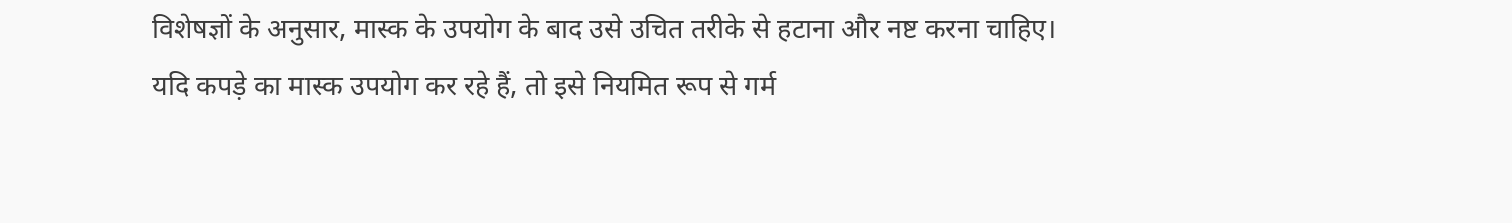विशेषज्ञों के अनुसार, मास्क के उपयोग के बाद उसे उचित तरीके से हटाना और नष्ट करना चाहिए। यदि कपड़े का मास्क उपयोग कर रहे हैं, तो इसे नियमित रूप से गर्म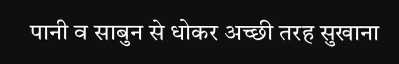पानी व साबुन से धोकर अच्छी तरह सुखाना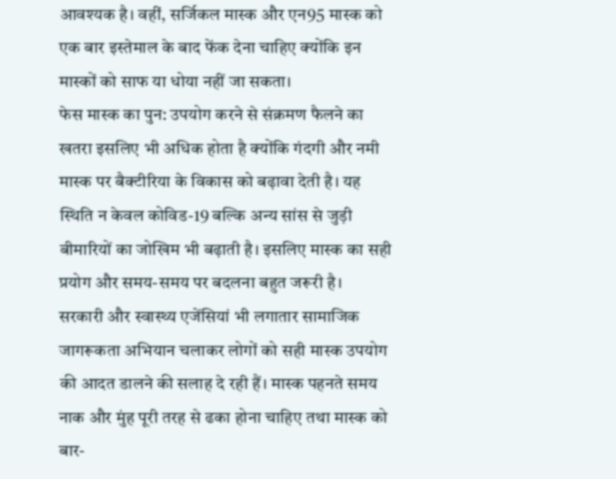आवश्यक है। वहीं, सर्जिकल मास्क और एन95 मास्क को एक बार इस्तेमाल के बाद फेंक देना चाहिए क्योंकि इन मास्कों को साफ या धोया नहीं जा सकता।
फेस मास्क का पुन: उपयोग करने से संक्रमण फैलने का खतरा इसलिए भी अधिक होता है क्योंकि गंदगी और नमी मास्क पर बैक्टीरिया के विकास को बढ़ावा देती है। यह स्थिति न केवल कोविड-19 बल्कि अन्य सांस से जुड़ी बीमारियों का जोखिम भी बढ़ाती है। इसलिए मास्क का सही प्रयोग और समय-समय पर बदलना बहुत जरूरी है।
सरकारी और स्वास्थ्य एजेंसियां भी लगातार सामाजिक जागरूकता अभियान चलाकर लोगों को सही मास्क उपयोग की आदत डालने की सलाह दे रही हैं। मास्क पहनते समय नाक और मुंह पूरी तरह से ढका होना चाहिए तथा मास्क को बार-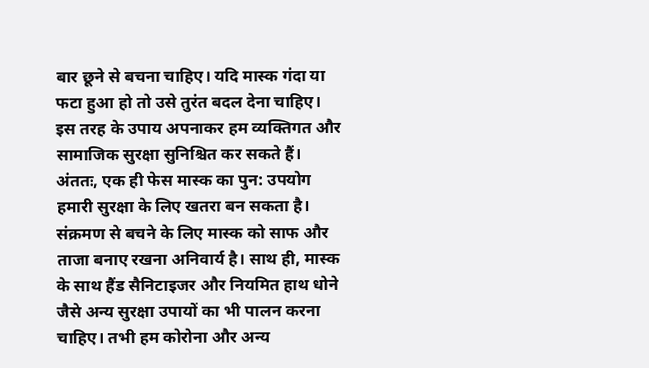बार छूने से बचना चाहिए। यदि मास्क गंदा या फटा हुआ हो तो उसे तुरंत बदल देना चाहिए। इस तरह के उपाय अपनाकर हम व्यक्तिगत और सामाजिक सुरक्षा सुनिश्चित कर सकते हैं।
अंततः, एक ही फेस मास्क का पुन: उपयोग हमारी सुरक्षा के लिए खतरा बन सकता है। संक्रमण से बचने के लिए मास्क को साफ और ताजा बनाए रखना अनिवार्य है। साथ ही, मास्क के साथ हैंड सैनिटाइजर और नियमित हाथ धोने जैसे अन्य सुरक्षा उपायों का भी पालन करना चाहिए। तभी हम कोरोना और अन्य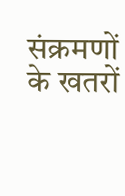संक्रमणों के खतरों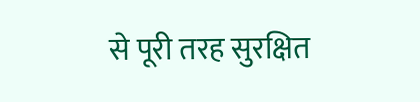से पूरी तरह सुरक्षित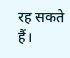रह सकते हैं।